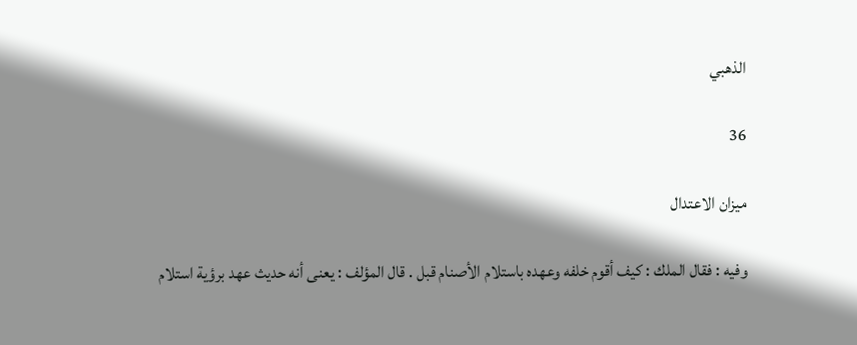الذهبي

36

ميزان الاعتدال

وفيه : فقال الملك : كيف أقوم خلفه وعهده باستلام الأصنام قبل . قال المؤلف : يعنى أنه حديث عهد برؤية استلام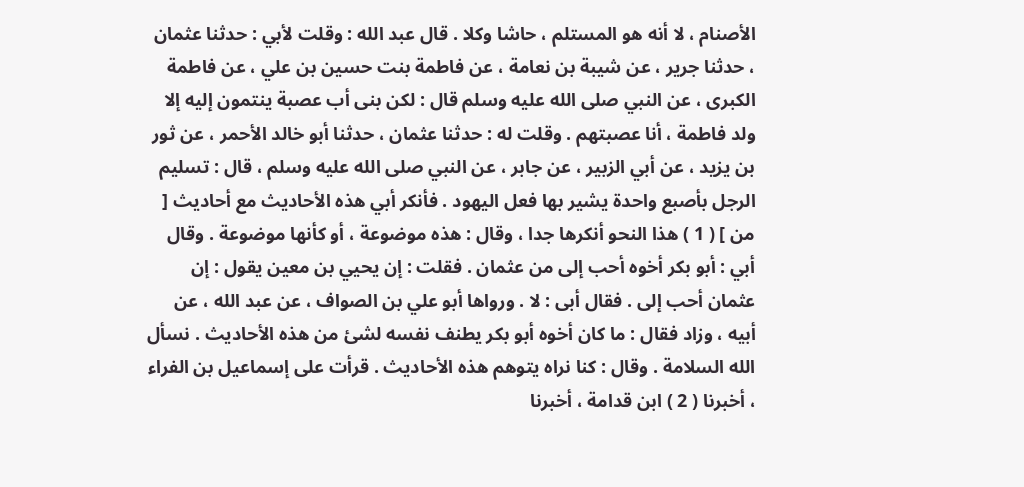الأصنام ، لا أنه هو المستلم ، حاشا وكلا . قال عبد الله : وقلت لأبي : حدثنا عثمان ، حدثنا جرير ، عن شيبة بن نعامة ، عن فاطمة بنت حسين بن علي ، عن فاطمة الكبرى ، عن النبي صلى الله عليه وسلم قال : لكن بنى أب عصبة ينتمون إليه إلا ولد فاطمة ، أنا عصبتهم . وقلت له : حدثنا عثمان ، حدثنا أبو خالد الأحمر ، عن ثور بن يزيد ، عن أبي الزبير ، عن جابر ، عن النبي صلى الله عليه وسلم ، قال : تسليم الرجل بأصبع واحدة يشير بها فعل اليهود . فأنكر أبي هذه الأحاديث مع أحاديث [ من ] ( 1 ) هذا النحو أنكرها جدا ، وقال : هذه موضوعة ، أو كأنها موضوعة . وقال أبي : أبو بكر أخوه أحب إلى من عثمان . فقلت : إن يحيي بن معين يقول : إن عثمان أحب إلى . فقال أبى : لا . ورواها أبو علي بن الصواف ، عن عبد الله ، عن أبيه ، وزاد فقال : ما كان أخوه أبو بكر يطنف نفسه لشئ من هذه الأحاديث . نسأل الله السلامة . وقال : كنا نراه يتوهم هذه الأحاديث . قرأت على إسماعيل بن الفراء ، أخبرنا ( 2 ) ابن قدامة ، أخبرنا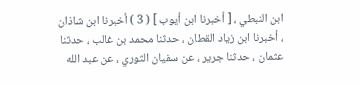ابن النبطي ، [ أخبرنا ابن أيوب ] ( 3 ) أخبرنا ابن شاذان ، أخبرنا ابن زياد القطان ، حدثنا محمد بن غالب ، حدثنا عثمان ، حدثنا جرير ، عن سفيان الثوري ، عن عبد الله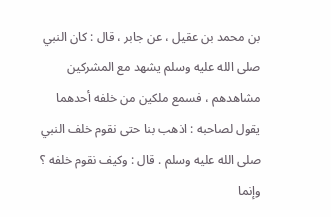بن محمد بن عقيل ، عن جابر ، قال : كان النبي صلى الله عليه وسلم يشهد مع المشركين مشاهدهم ، فسمع ملكين من خلفه أحدهما يقول لصاحبه : اذهب بنا حتى نقوم خلف النبي صلى الله عليه وسلم . قال : وكيف نقوم خلفه ؟ وإنما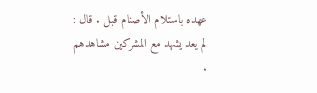عهده باستلام الأصنام قبل . قال : لم يعد يشهد مع المشركين مشاهدهم .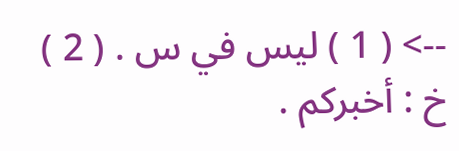--> ( 1 ) ليس في س . ( 2 ) خ : أخبركم .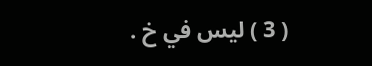( 3 ) ليس في خ .